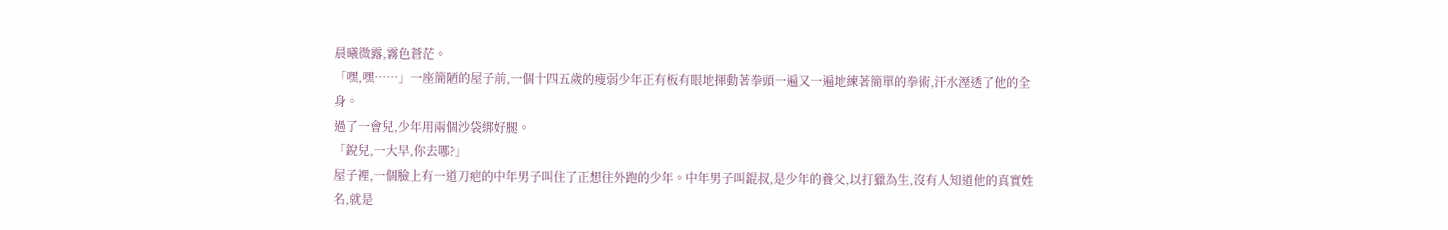晨曦微露,霧色蒼茫。
「嘿,嘿……」一座簡陋的屋子前,一個十四五歲的瘦弱少年正有板有眼地揮動著拳頭一遍又一遍地練著簡單的拳術,汗水溼透了他的全身。
過了一會兒,少年用兩個沙袋綁好腿。
「銳兒,一大早,你去哪?」
屋子裡,一個臉上有一道刀疤的中年男子叫住了正想往外跑的少年。中年男子叫錕叔,是少年的養父,以打獵為生,沒有人知道他的真實姓名,就是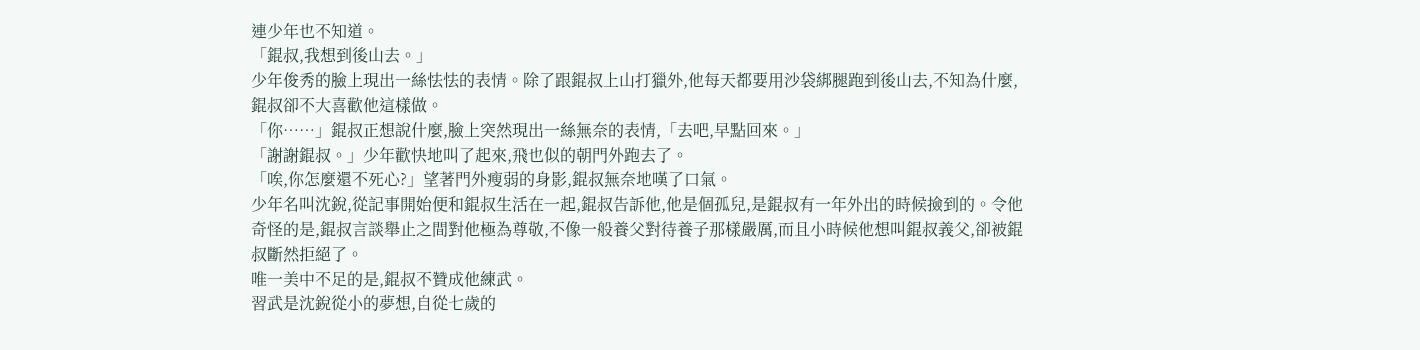連少年也不知道。
「錕叔,我想到後山去。」
少年俊秀的臉上現出一絲怯怯的表情。除了跟錕叔上山打獵外,他每天都要用沙袋綁腿跑到後山去,不知為什麼,錕叔卻不大喜歡他這樣做。
「你……」錕叔正想說什麼,臉上突然現出一絲無奈的表情,「去吧,早點回來。」
「謝謝錕叔。」少年歡快地叫了起來,飛也似的朝門外跑去了。
「唉,你怎麼還不死心?」望著門外瘦弱的身影,錕叔無奈地嘆了口氣。
少年名叫沈銳,從記事開始便和錕叔生活在一起,錕叔告訴他,他是個孤兒,是錕叔有一年外出的時候撿到的。令他奇怪的是,錕叔言談舉止之間對他極為尊敬,不像一般養父對待養子那樣嚴厲,而且小時候他想叫錕叔義父,卻被錕叔斷然拒絕了。
唯一美中不足的是,錕叔不贊成他練武。
習武是沈銳從小的夢想,自從七歲的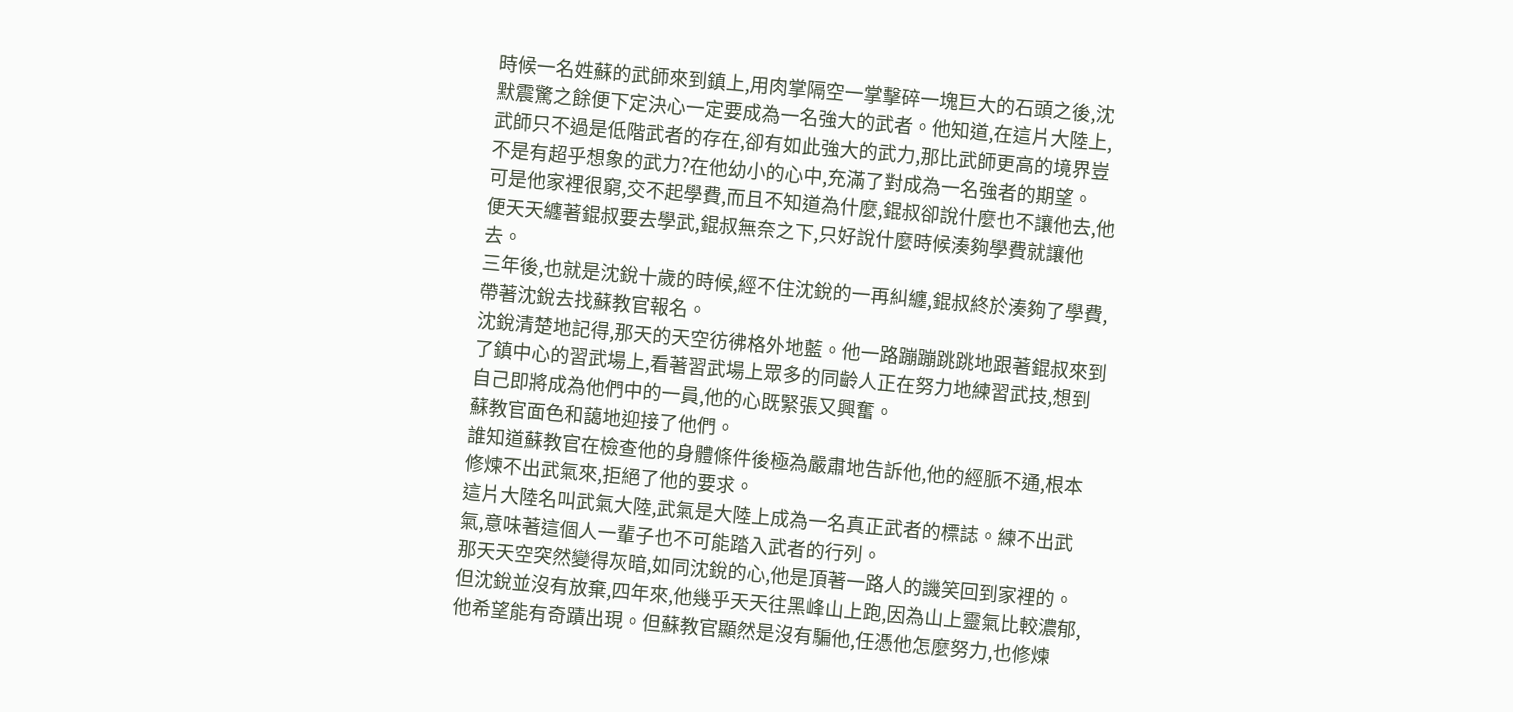時候一名姓蘇的武師來到鎮上,用肉掌隔空一掌擊碎一塊巨大的石頭之後,沈默震驚之餘便下定決心一定要成為一名強大的武者。他知道,在這片大陸上,武師只不過是低階武者的存在,卻有如此強大的武力,那比武師更高的境界豈不是有超乎想象的武力?在他幼小的心中,充滿了對成為一名強者的期望。
可是他家裡很窮,交不起學費,而且不知道為什麼,錕叔卻說什麼也不讓他去,他便天天纏著錕叔要去學武,錕叔無奈之下,只好說什麼時候湊夠學費就讓他去。
三年後,也就是沈銳十歲的時候,經不住沈銳的一再糾纏,錕叔終於湊夠了學費,帶著沈銳去找蘇教官報名。
沈銳清楚地記得,那天的天空彷彿格外地藍。他一路蹦蹦跳跳地跟著錕叔來到了鎮中心的習武場上,看著習武場上眾多的同齡人正在努力地練習武技,想到自己即將成為他們中的一員,他的心既緊張又興奮。
蘇教官面色和藹地迎接了他們。
誰知道蘇教官在檢查他的身體條件後極為嚴肅地告訴他,他的經脈不通,根本修煉不出武氣來,拒絕了他的要求。
這片大陸名叫武氣大陸,武氣是大陸上成為一名真正武者的標誌。練不出武氣,意味著這個人一輩子也不可能踏入武者的行列。
那天天空突然變得灰暗,如同沈銳的心,他是頂著一路人的譏笑回到家裡的。但沈銳並沒有放棄,四年來,他幾乎天天往黑峰山上跑,因為山上靈氣比較濃郁,他希望能有奇蹟出現。但蘇教官顯然是沒有騙他,任憑他怎麼努力,也修煉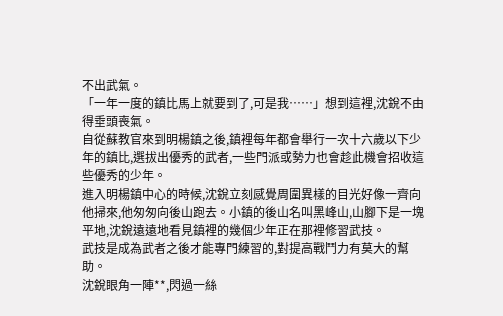不出武氣。
「一年一度的鎮比馬上就要到了,可是我……」想到這裡,沈銳不由得垂頭喪氣。
自從蘇教官來到明楊鎮之後,鎮裡每年都會舉行一次十六歲以下少年的鎮比,選拔出優秀的武者,一些門派或勢力也會趁此機會招收這些優秀的少年。
進入明楊鎮中心的時候,沈銳立刻感覺周圍異樣的目光好像一齊向他掃來,他匆匆向後山跑去。小鎮的後山名叫黑峰山,山腳下是一塊平地,沈銳遠遠地看見鎮裡的幾個少年正在那裡修習武技。
武技是成為武者之後才能專門練習的,對提高戰鬥力有莫大的幫助。
沈銳眼角一陣**,閃過一絲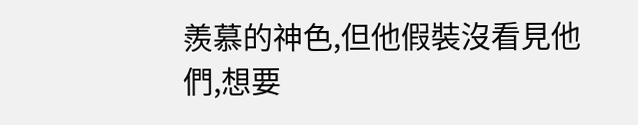羨慕的神色,但他假裝沒看見他們,想要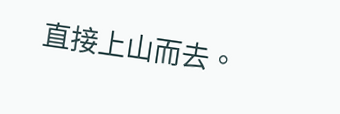直接上山而去。